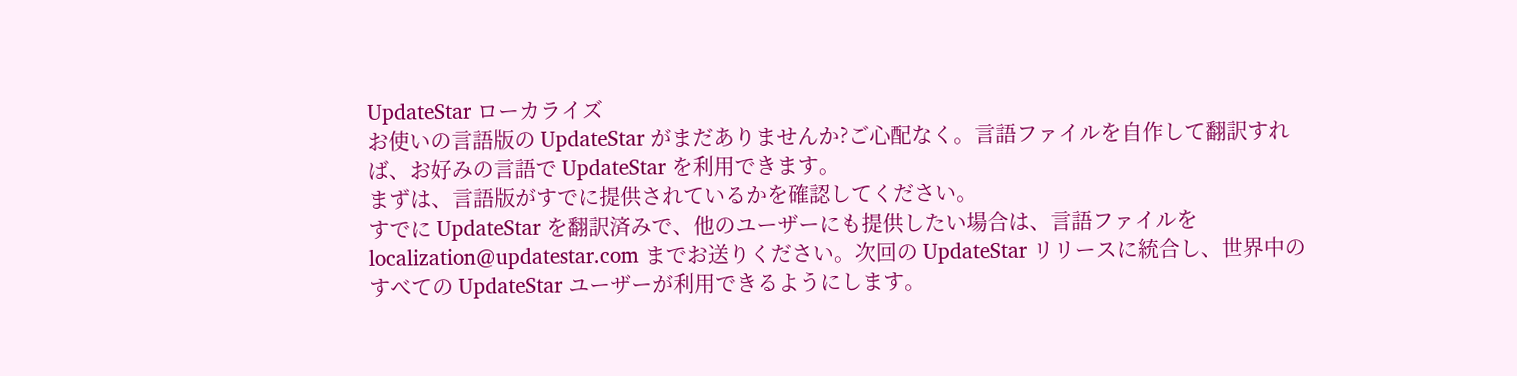UpdateStar ローカライズ
お使いの言語版の UpdateStar がまだありませんか?ご心配なく。言語ファイルを自作して翻訳すれば、お好みの言語で UpdateStar を利用できます。
まずは、言語版がすでに提供されているかを確認してください。
すでに UpdateStar を翻訳済みで、他のユーザーにも提供したい場合は、言語ファイルを localization@updatestar.com までお送りください。次回の UpdateStar リリースに統合し、世界中のすべての UpdateStar ユーザーが利用できるようにします。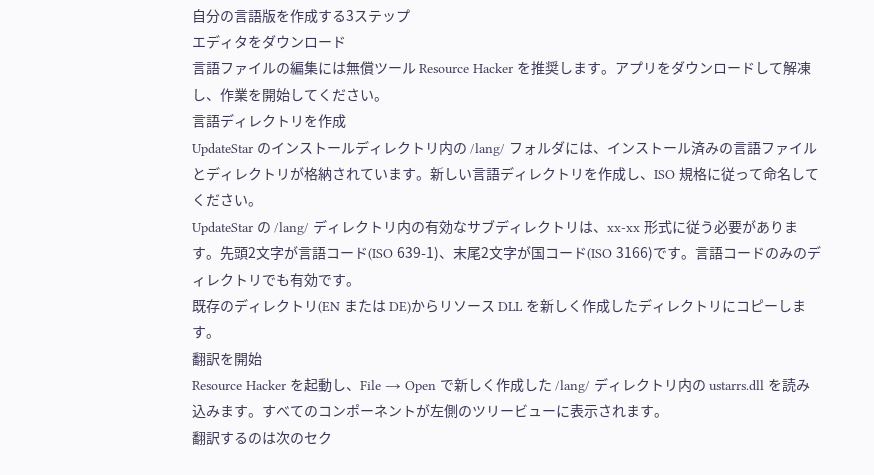自分の言語版を作成する3ステップ
エディタをダウンロード
言語ファイルの編集には無償ツール Resource Hacker を推奨します。アプリをダウンロードして解凍し、作業を開始してください。
言語ディレクトリを作成
UpdateStar のインストールディレクトリ内の /lang/ フォルダには、インストール済みの言語ファイルとディレクトリが格納されています。新しい言語ディレクトリを作成し、ISO 規格に従って命名してください。
UpdateStar の /lang/ ディレクトリ内の有効なサブディレクトリは、xx-xx 形式に従う必要があります。先頭2文字が言語コード(ISO 639-1)、末尾2文字が国コード(ISO 3166)です。言語コードのみのディレクトリでも有効です。
既存のディレクトリ(EN または DE)からリソース DLL を新しく作成したディレクトリにコピーします。
翻訳を開始
Resource Hacker を起動し、File → Open で新しく作成した /lang/ ディレクトリ内の ustarrs.dll を読み込みます。すべてのコンポーネントが左側のツリービューに表示されます。
翻訳するのは次のセク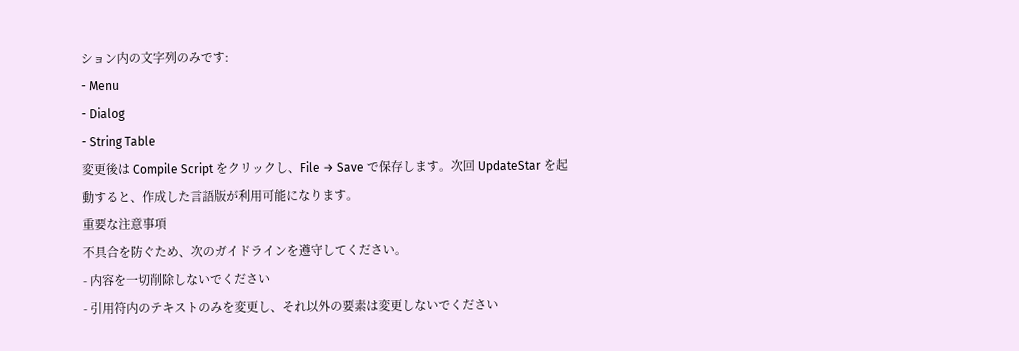ション内の文字列のみです:
- Menu
- Dialog
- String Table
変更後は Compile Script をクリックし、File → Save で保存します。次回 UpdateStar を起動すると、作成した言語版が利用可能になります。
重要な注意事項
不具合を防ぐため、次のガイドラインを遵守してください。
- 内容を一切削除しないでください
- 引用符内のテキストのみを変更し、それ以外の要素は変更しないでください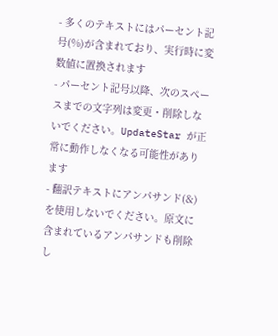- 多くのテキストにはパーセント記号(%)が含まれており、実行時に変数値に置換されます
- パーセント記号以降、次のスペースまでの文字列は変更・削除しないでください。UpdateStar が正常に動作しなくなる可能性があります
- 翻訳テキストにアンパサンド(&)を使用しないでください。原文に含まれているアンパサンドも削除し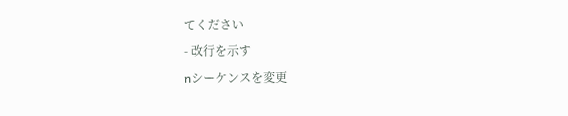てください
- 改行を示す
nシーケンスを変更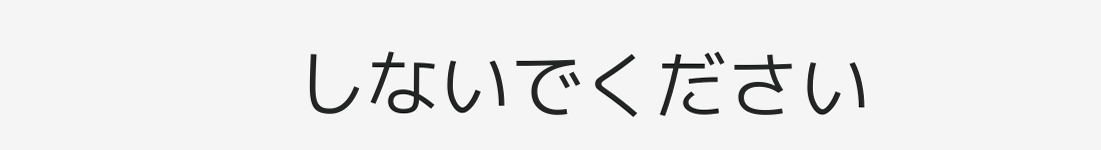しないでください